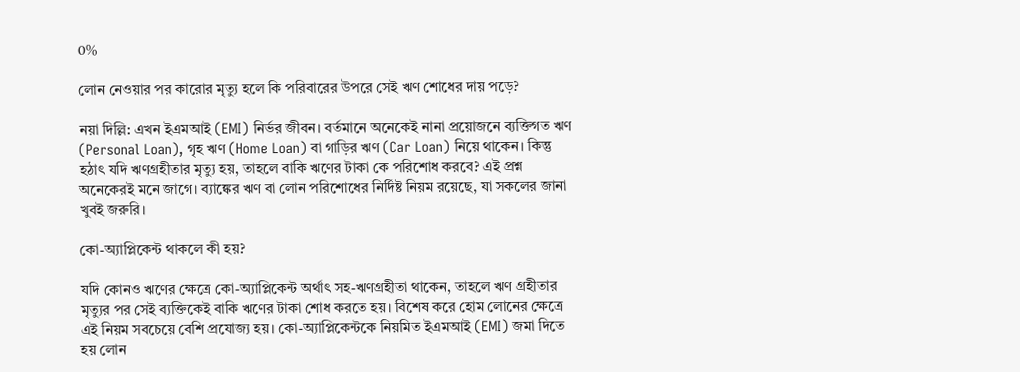0%

লোন নেওয়ার পর কারোর মৃত্যু হলে কি পরিবারের উপরে সেই ঋণ শোধের দায় পড়ে?

নয়া দিল্লি: এখন ইএমআই (EMI) নির্ভর জীবন। বর্তমানে অনেকেই নানা প্রয়োজনে ব্যক্তিগত ঋণ (Personal Loan), গৃহ ঋণ (Home Loan) বা গাড়ির ঋণ (Car Loan) নিয়ে থাকেন। কিন্তু হঠাৎ যদি ঋণগ্রহীতার মৃত্যু হয়, তাহলে বাকি ঋণের টাকা কে পরিশোধ করবে? এই প্রশ্ন অনেকেরই মনে জাগে। ব্যাঙ্কের ঋণ বা লোন পরিশোধের নির্দিষ্ট নিয়ম রয়েছে, যা সকলের জানা খুবই জরুরি।

কো-অ্যাপ্লিকেন্ট থাকলে কী হয়?

যদি কোনও ঋণের ক্ষেত্রে কো-অ্যাপ্লিকেন্ট অর্থাৎ সহ-ঋণগ্রহীতা থাকেন, তাহলে ঋণ গ্রহীতার মৃত্যুর পর সেই ব্যক্তিকেই বাকি ঋণের টাকা শোধ করতে হয়। বিশেষ করে হোম লোনের ক্ষেত্রে এই নিয়ম সবচেয়ে বেশি প্রযোজ্য হয়। কো-অ্যাপ্লিকেন্টকে নিয়মিত ইএমআই (EMI) জমা দিতে হয় লোন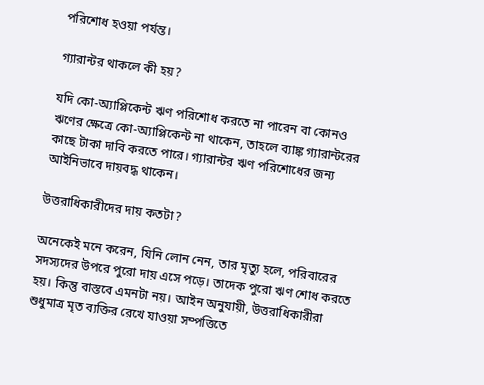পরিশোধ হওয়া পর্যন্ত।

গ্যারান্টর থাকলে কী হয়?

যদি কো-অ্যাপ্লিকেন্ট ঋণ পরিশোধ করতে না পারেন বা কোনও ঋণের ক্ষেত্রে কো-অ্যাপ্লিকেন্ট না থাকেন, তাহলে ব্যাঙ্ক গ্যারান্টরের কাছে টাকা দাবি করতে পারে। গ্যারান্টর ঋণ পরিশোধের জন্য আইনিভাবে দায়বদ্ধ থাকেন।

উত্তরাধিকারীদের দায় কতটা?

অনেকেই মনে করেন, যিনি লোন নেন, তার মৃত্যু হলে, পরিবারের সদস্যদের উপরে পুরো দায় এসে পড়ে। তাদেক পুরো ঋণ শোধ করতে হয়। কিন্তু বাস্তবে এমনটা নয়। আইন অনুযায়ী, উত্তরাধিকারীরা শুধুমাত্র মৃত ব্যক্তির রেখে যাওয়া সম্পত্তিতে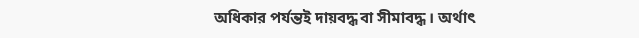অধিকার পর্যন্তই দায়বদ্ধ বা সীমাবদ্ধ। অর্থাৎ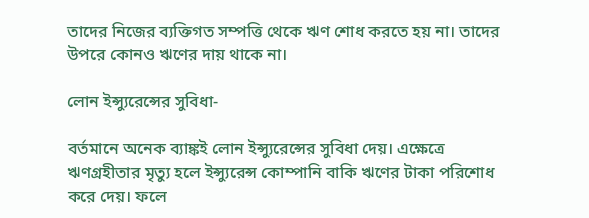তাদের নিজের ব্যক্তিগত সম্পত্তি থেকে ঋণ শোধ করতে হয় না। তাদের উপরে কোনও ঋণের দায় থাকে না।

লোন ইন্স্যুরেন্সের সুবিধা-

বর্তমানে অনেক ব্যাঙ্কই লোন ইন্স্যুরেন্সের সুবিধা দেয়। এক্ষেত্রে ঋণগ্রহীতার মৃত্যু হলে ইন্স্যুরেন্স কোম্পানি বাকি ঋণের টাকা পরিশোধ করে দেয়। ফলে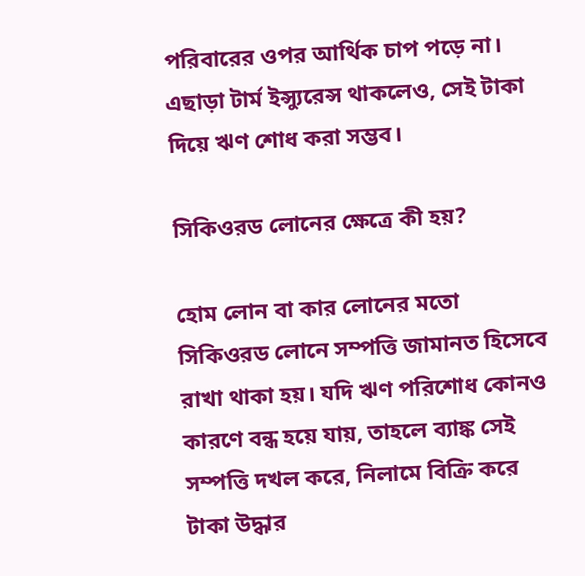পরিবারের ওপর আর্থিক চাপ পড়ে না। এছাড়া টার্ম ইন্স্যুরেন্স থাকলেও, সেই টাকা দিয়ে ঋণ শোধ করা সম্ভব।

সিকিওরড লোনের ক্ষেত্রে কী হয়?

হোম লোন বা কার লোনের মতো সিকিওরড লোনে সম্পত্তি জামানত হিসেবে রাখা থাকা হয়। যদি ঋণ পরিশোধ কোনও কারণে বন্ধ হয়ে যায়, তাহলে ব্যাঙ্ক সেই সম্পত্তি দখল করে, নিলামে বিক্রি করে টাকা উদ্ধার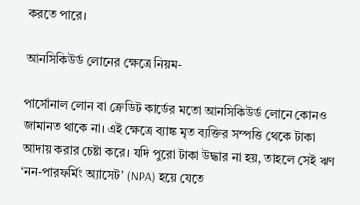করতে পারে।

আনসিকিউর্ড লোনের ক্ষেত্রে নিয়ম-

পার্সোনাল লোন বা ক্রেডিট কার্ডের মতো আনসিকিউর্ড লোনে কোনও জামানত থাকে না। এই ক্ষেত্রে ব্যাঙ্ক মৃত ব্যক্তির সম্পত্তি থেকে টাকা আদায় করার চেষ্টা করে। যদি পুরো টাকা উদ্ধার না হয়, তাহলে সেই ঋণ ‘নন-পারফর্মিং অ্যাসেট’ (NPA) হয়ে যেতে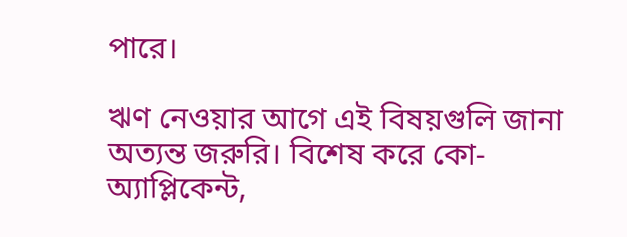পারে।

ঋণ নেওয়ার আগে এই বিষয়গুলি জানা অত্যন্ত জরুরি। বিশেষ করে কো-অ্যাপ্লিকেন্ট,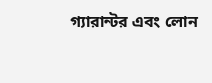গ্যারান্টর এবং লোন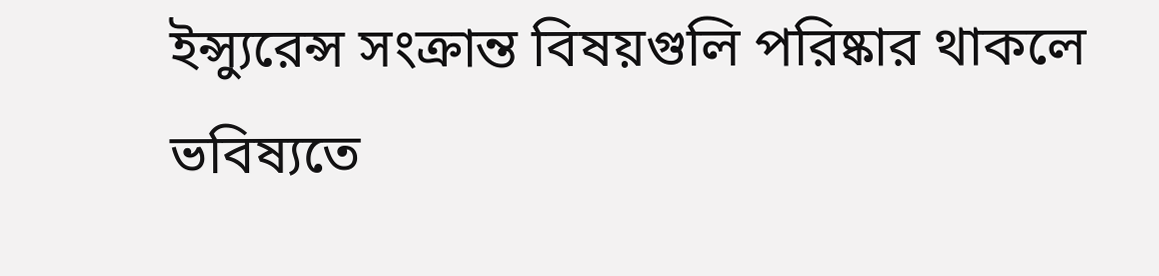ইন্স্যুরেন্স সংক্রান্ত বিষয়গুলি পরিষ্কার থাকলে ভবিষ্যতে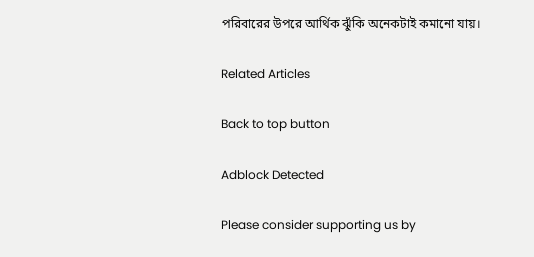পরিবারের উপরে আর্থিক ঝুঁকি অনেকটাই কমানো যায়।

Related Articles

Back to top button

Adblock Detected

Please consider supporting us by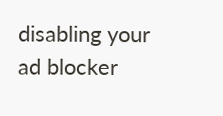disabling your ad blocker